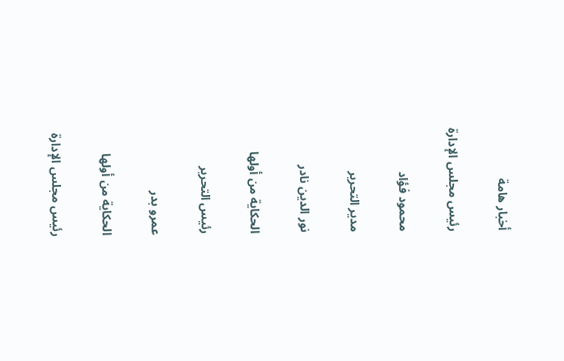أخبار هامة

رئيس مجلس الإدارة

محمود فؤاد

مدير التحرير

نور الدين نادر

الحكاية من أولها

رئيس التحرير

عمرو بدر

الحكاية من أولها

رئيس مجلس الإدارة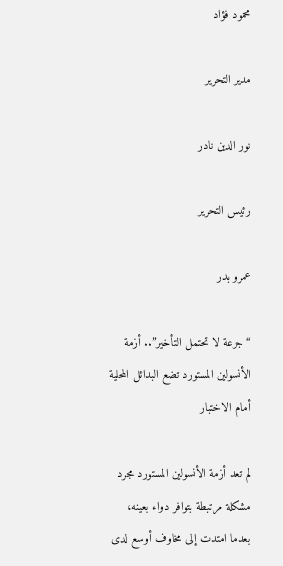محمود فؤاد

مدير التحرير

نور الدين نادر

رئيس التحرير

عمرو بدر

“جرعة لا تحتمل التأخير”.. أزمة الأنسولين المستورد تضع البدائل المحلية أمام الاختبار

لم تعد أزمة الأنسولين المستورد مجرد مشكلة مرتبطة بتوافر دواء بعينه، بعدما امتدت إلى مخاوف أوسع لدى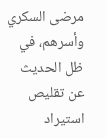مرضى السكري وأسرهم، في ظل الحديث عن تقليص استيراد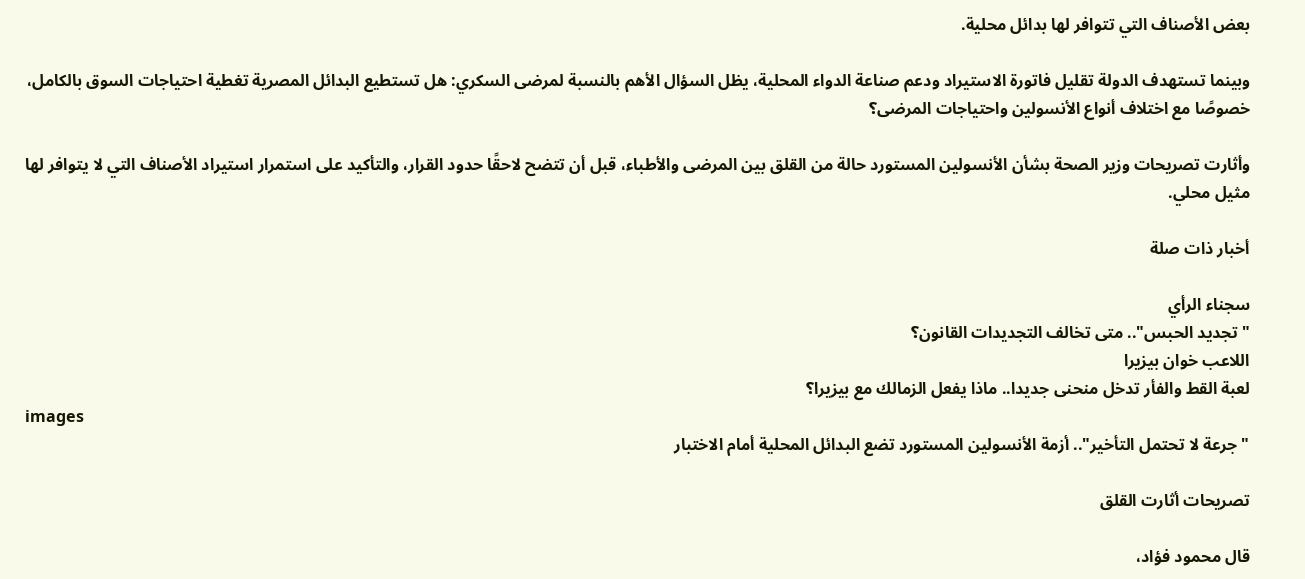بعض الأصناف التي تتوافر لها بدائل محلية.

وبينما تستهدف الدولة تقليل فاتورة الاستيراد ودعم صناعة الدواء المحلية، يظل السؤال الأهم بالنسبة لمرضى السكري: هل تستطيع البدائل المصرية تغطية احتياجات السوق بالكامل، خصوصًا مع اختلاف أنواع الأنسولين واحتياجات المرضى؟

وأثارت تصريحات وزير الصحة بشأن الأنسولين المستورد حالة من القلق بين المرضى والأطباء، قبل أن تتضح لاحقًا حدود القرار، والتأكيد على استمرار استيراد الأصناف التي لا يتوافر لها مثيل محلي.

أخبار ذات صلة

سجناء الرأي
"تجديد الحبس".. متى تخالف التجديدات القانون؟
اللاعب خوان بيزيرا
لعبة القط والفأر تدخل منحنى جديدا.. ماذا يفعل الزمالك مع بيزيرا؟
images
"جرعة لا تحتمل التأخير".. أزمة الأنسولين المستورد تضع البدائل المحلية أمام الاختبار

تصريحات أثارت القلق

قال محمود فؤاد،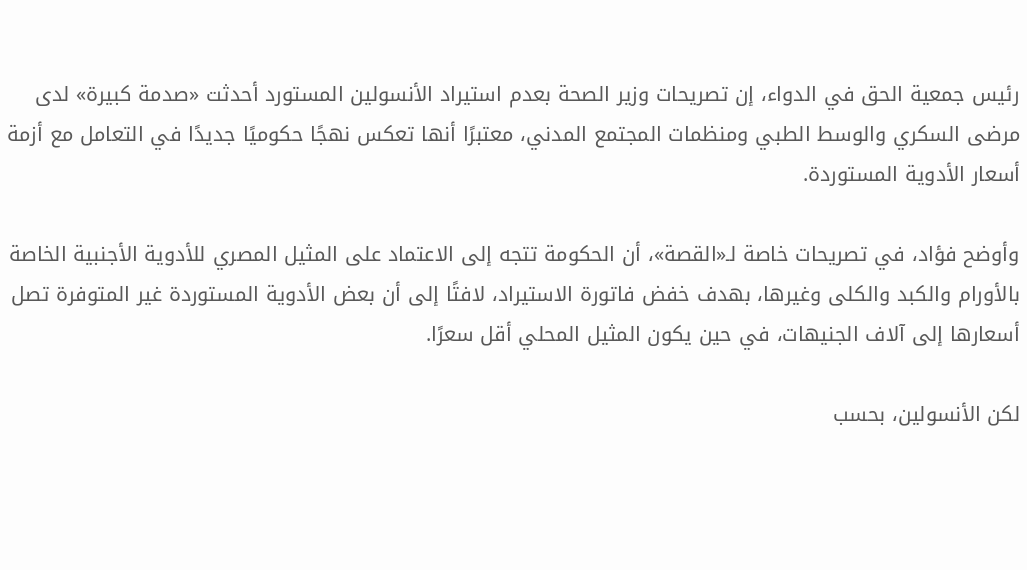رئيس جمعية الحق في الدواء، إن تصريحات وزير الصحة بعدم استيراد الأنسولين المستورد أحدثت «صدمة كبيرة» لدى مرضى السكري والوسط الطبي ومنظمات المجتمع المدني، معتبرًا أنها تعكس نهجًا حكوميًا جديدًا في التعامل مع أزمة أسعار الأدوية المستوردة.

وأوضح فؤاد، في تصريحات خاصة لـ«القصة»، أن الحكومة تتجه إلى الاعتماد على المثيل المصري للأدوية الأجنبية الخاصة بالأورام والكبد والكلى وغيرها، بهدف خفض فاتورة الاستيراد، لافتًا إلى أن بعض الأدوية المستوردة غير المتوفرة تصل أسعارها إلى آلاف الجنيهات، في حين يكون المثيل المحلي أقل سعرًا.

لكن الأنسولين، بحسب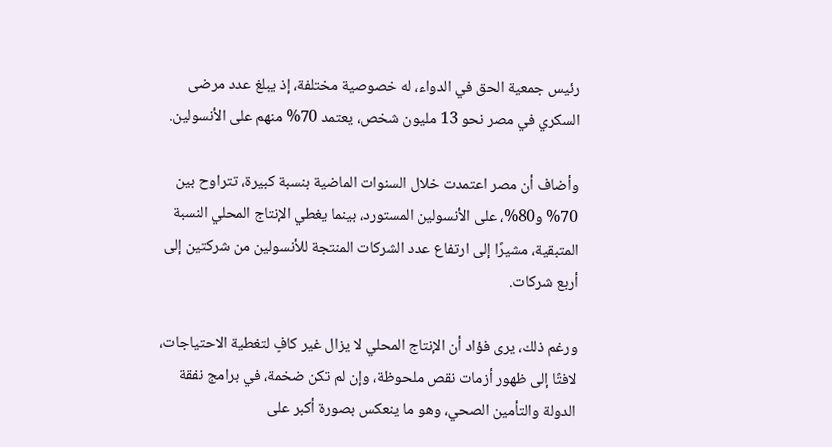رئيس جمعية الحق في الدواء، له خصوصية مختلفة، إذ يبلغ عدد مرضى السكري في مصر نحو 13 مليون شخص، يعتمد 70% منهم على الأنسولين.

وأضاف أن مصر اعتمدت خلال السنوات الماضية بنسبة كبيرة، تتراوح بين 70% و80%، على الأنسولين المستورد، بينما يغطي الإنتاج المحلي النسبة المتبقية، مشيرًا إلى ارتفاع عدد الشركات المنتجة للأنسولين من شركتين إلى أربع شركات.

ورغم ذلك، يرى فؤاد أن الإنتاج المحلي لا يزال غير كافٍ لتغطية الاحتياجات، لافتًا إلى ظهور أزمات نقص ملحوظة، وإن لم تكن ضخمة، في برامج نفقة الدولة والتأمين الصحي، وهو ما ينعكس بصورة أكبر على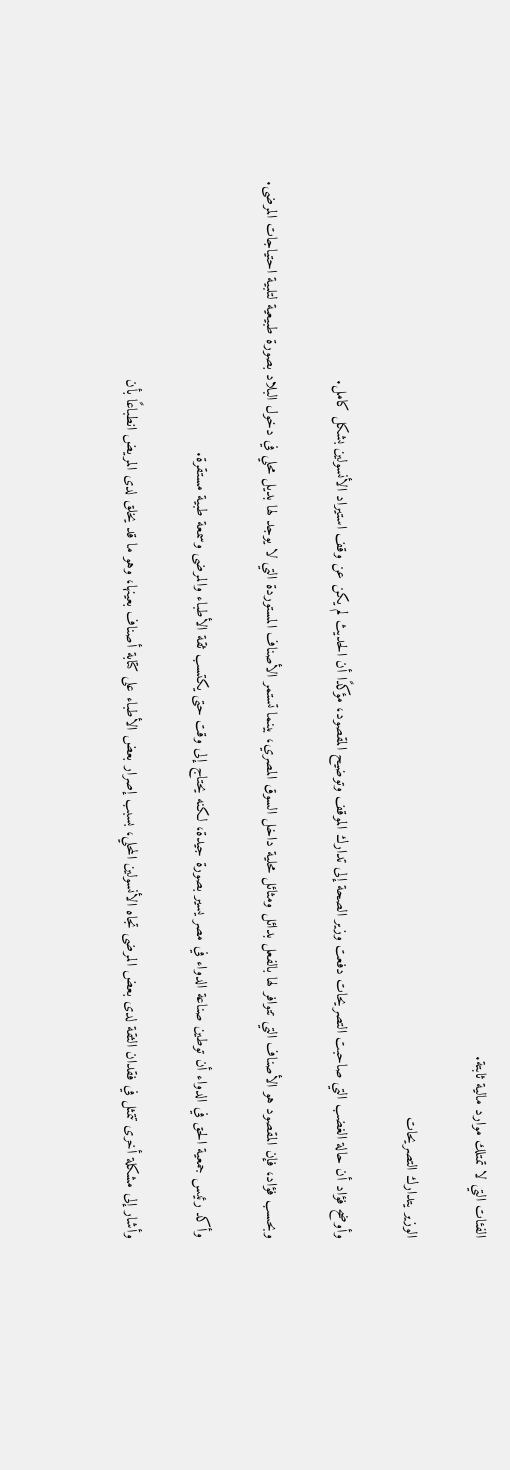الفئات التي لا تمتلك موارد مالية ثابتة.

الوزير يتدارك التصريحات

وأوضح فؤاد أن حالة الغضب التي صاحبت التصريحات دفعت وزير الصحة إلى تدارك الموقف وتوضيح المقصود، مؤكدًا أن الحديث لم يكن عن وقف استيراد الأنسولين بشكل كامل.

وبحسب فؤاد، فإن المقصود هو الأصناف التي تتوافر لها بالفعل بدائل ومثائل محلية داخل السوق المصري، بينما تستمر الأصناف المستوردة التي لا يوجد لها بديل محلي في دخول البلاد بصورة طبيعية لتلبية احتياجات المرضى.

وأكد رئيس جمعية الحق في الدواء أن توطين صناعة الدواء في مصر يسير بصورة جيدة، لكنه يحتاج إلى وقت حتى يكتسب ثقة الأطباء والمرضى وسمعة طبية مستقرة.

وأشار إلى مشكلة أخرى تتمثل في فقدان الثقة لدى بعض المرضى تجاه الأنسولين المحلي، بسبب إصرار بعض الأطباء على كتابة أصناف بعينها، وهو ما قد يخلق لدى المريض انطباعًا بأن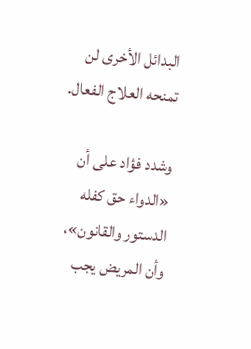البدائل الأخرى لن تمنحه العلاج الفعال.

وشدد فؤاد على أن «الدواء حق كفله الدستور والقانون»، وأن المريض يجب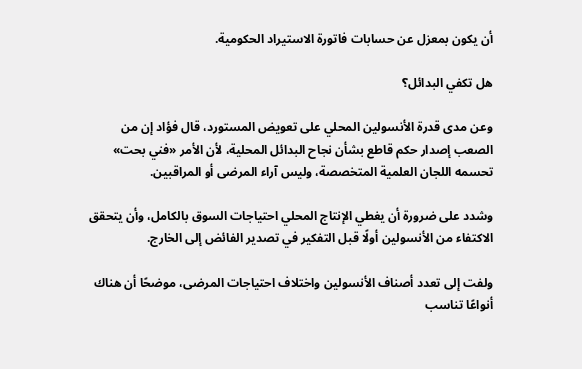أن يكون بمعزل عن حسابات فاتورة الاستيراد الحكومية.

هل تكفي البدائل؟

وعن مدى قدرة الأنسولين المحلي على تعويض المستورد، قال فؤاد إن من الصعب إصدار حكم قاطع بشأن نجاح البدائل المحلية، لأن الأمر «فني بحت» تحسمه اللجان العلمية المتخصصة، وليس آراء المرضى أو المراقبين.

وشدد على ضرورة أن يغطي الإنتاج المحلي احتياجات السوق بالكامل، وأن يتحقق الاكتفاء من الأنسولين أولًا قبل التفكير في تصدير الفائض إلى الخارج.

ولفت إلى تعدد أصناف الأنسولين واختلاف احتياجات المرضى، موضحًا أن هناك أنواعًا تناسب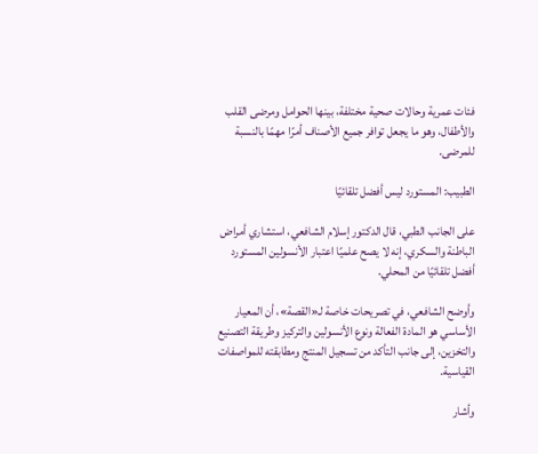فئات عمرية وحالات صحية مختلفة، بينها الحوامل ومرضى القلب والأطفال، وهو ما يجعل توافر جميع الأصناف أمرًا مهمًا بالنسبة للمرضى.

الطبيب: المستورد ليس أفضل تلقائيًا

على الجانب الطبي، قال الدكتور إسلام الشافعي، استشاري أمراض الباطنة والسكري، إنه لا يصح علميًا اعتبار الأنسولين المستورد أفضل تلقائيًا من المحلي.

وأوضح الشافعي، في تصريحات خاصة لـ«القصة»، أن المعيار الأساسي هو المادة الفعالة ونوع الأنسولين والتركيز وطريقة التصنيع والتخزين، إلى جانب التأكد من تسجيل المنتج ومطابقته للمواصفات القياسية.

وأشار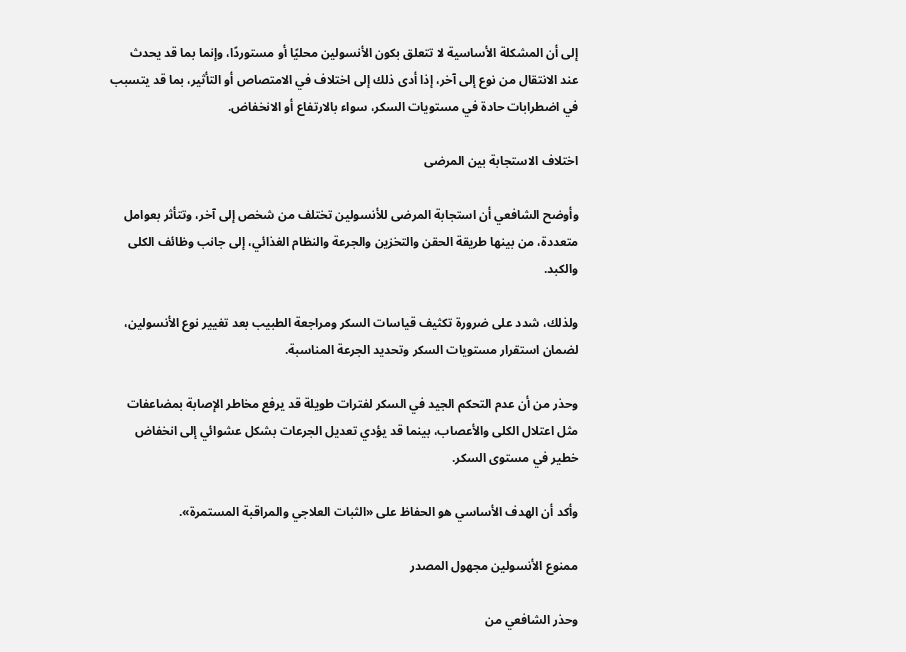إلى أن المشكلة الأساسية لا تتعلق بكون الأنسولين محليًا أو مستوردًا، وإنما بما قد يحدث عند الانتقال من نوع إلى آخر، إذا أدى ذلك إلى اختلاف في الامتصاص أو التأثير، بما قد يتسبب في اضطرابات حادة في مستويات السكر، سواء بالارتفاع أو الانخفاض.

اختلاف الاستجابة بين المرضى

وأوضح الشافعي أن استجابة المرضى للأنسولين تختلف من شخص إلى آخر، وتتأثر بعوامل متعددة، من بينها طريقة الحقن والتخزين والجرعة والنظام الغذائي، إلى جانب وظائف الكلى والكبد.

ولذلك، شدد على ضرورة تكثيف قياسات السكر ومراجعة الطبيب بعد تغيير نوع الأنسولين، لضمان استقرار مستويات السكر وتحديد الجرعة المناسبة.

وحذر من أن عدم التحكم الجيد في السكر لفترات طويلة قد يرفع مخاطر الإصابة بمضاعفات مثل اعتلال الكلى والأعصاب، بينما قد يؤدي تعديل الجرعات بشكل عشوائي إلى انخفاض خطير في مستوى السكر.

وأكد أن الهدف الأساسي هو الحفاظ على «الثبات العلاجي والمراقبة المستمرة».

ممنوع الأنسولين مجهول المصدر

وحذر الشافعي من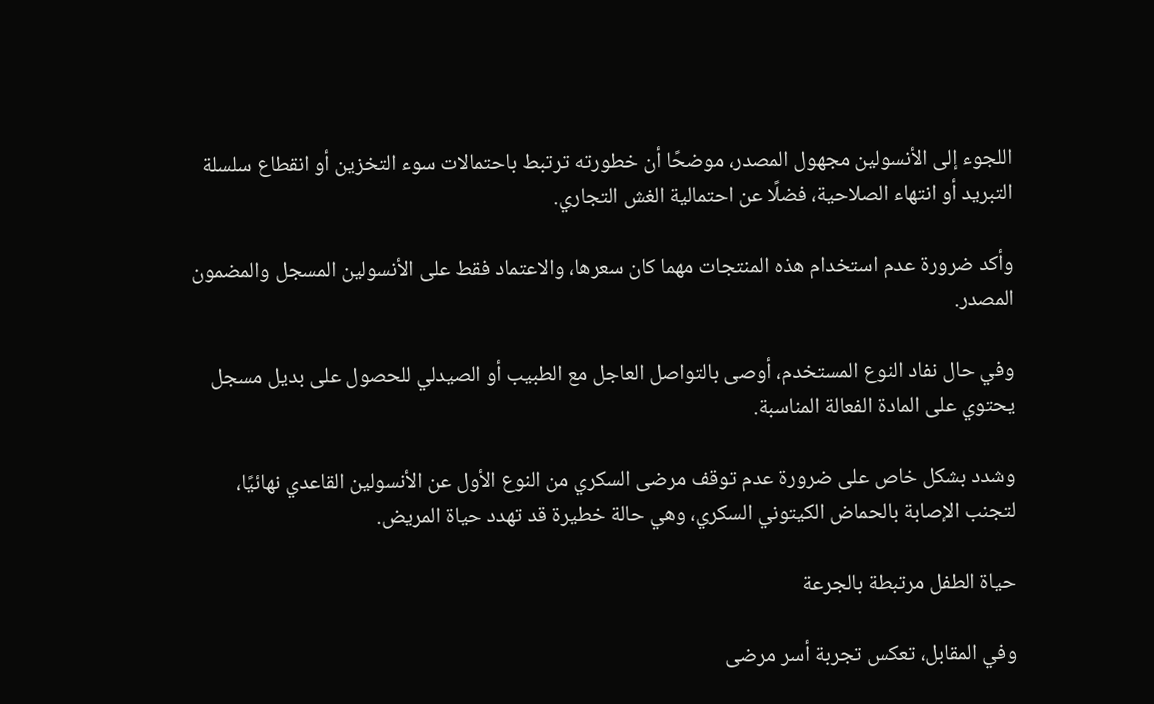اللجوء إلى الأنسولين مجهول المصدر، موضحًا أن خطورته ترتبط باحتمالات سوء التخزين أو انقطاع سلسلة التبريد أو انتهاء الصلاحية، فضلًا عن احتمالية الغش التجاري.

وأكد ضرورة عدم استخدام هذه المنتجات مهما كان سعرها، والاعتماد فقط على الأنسولين المسجل والمضمون المصدر.

وفي حال نفاد النوع المستخدم، أوصى بالتواصل العاجل مع الطبيب أو الصيدلي للحصول على بديل مسجل يحتوي على المادة الفعالة المناسبة.

وشدد بشكل خاص على ضرورة عدم توقف مرضى السكري من النوع الأول عن الأنسولين القاعدي نهائيًا، لتجنب الإصابة بالحماض الكيتوني السكري، وهي حالة خطيرة قد تهدد حياة المريض.

حياة الطفل مرتبطة بالجرعة

وفي المقابل، تعكس تجربة أسر مرضى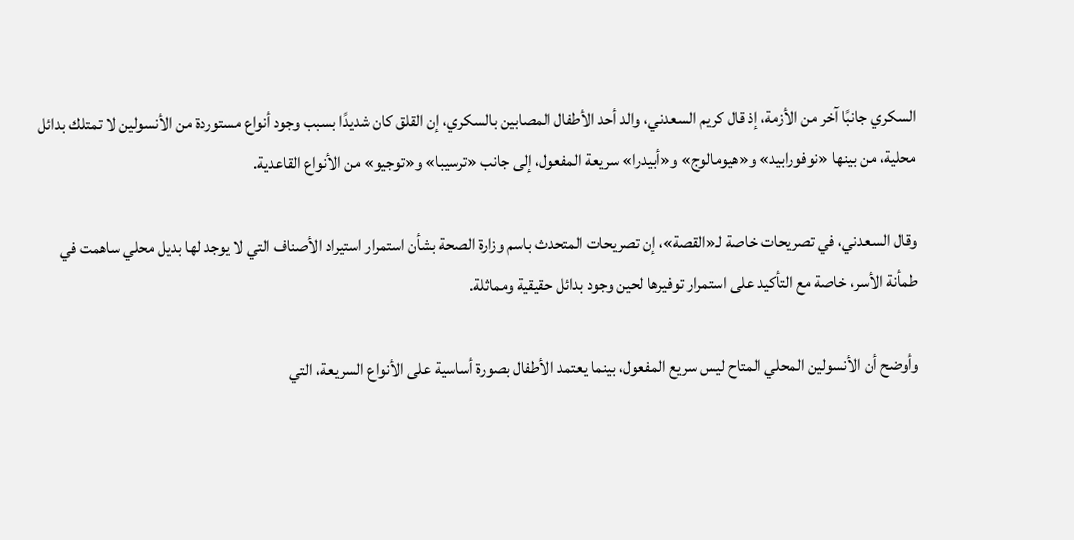السكري جانبًا آخر من الأزمة، إذ قال كريم السعدني، والد أحد الأطفال المصابين بالسكري، إن القلق كان شديدًا بسبب وجود أنواع مستوردة من الأنسولين لا تمتلك بدائل محلية، من بينها «نوفورابيد» و«هيومالوج» و«أبيدرا» سريعة المفعول، إلى جانب «ترسيبا» و«توجيو» من الأنواع القاعدية.

وقال السعدني، في تصريحات خاصة لـ«القصة»، إن تصريحات المتحدث باسم وزارة الصحة بشأن استمرار استيراد الأصناف التي لا يوجد لها بديل محلي ساهمت في طمأنة الأسر، خاصة مع التأكيد على استمرار توفيرها لحين وجود بدائل حقيقية ومماثلة.

وأوضح أن الأنسولين المحلي المتاح ليس سريع المفعول، بينما يعتمد الأطفال بصورة أساسية على الأنواع السريعة، التي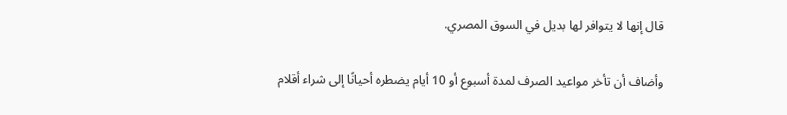قال إنها لا يتوافر لها بديل في السوق المصري.

وأضاف أن تأخر مواعيد الصرف لمدة أسبوع أو 10 أيام يضطره أحيانًا إلى شراء أقلام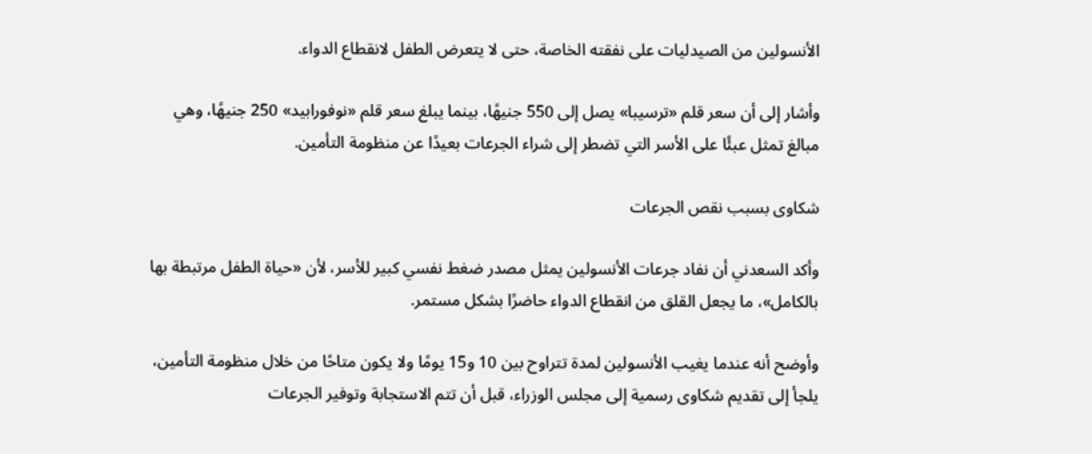الأنسولين من الصيدليات على نفقته الخاصة، حتى لا يتعرض الطفل لانقطاع الدواء.

وأشار إلى أن سعر قلم «ترسيبا» يصل إلى 550 جنيهًا، بينما يبلغ سعر قلم «نوفورابيد» 250 جنيهًا، وهي مبالغ تمثل عبئًا على الأسر التي تضطر إلى شراء الجرعات بعيدًا عن منظومة التأمين.

شكاوى بسبب نقص الجرعات

وأكد السعدني أن نفاد جرعات الأنسولين يمثل مصدر ضغط نفسي كبير للأسر، لأن «حياة الطفل مرتبطة بها بالكامل»، ما يجعل القلق من انقطاع الدواء حاضرًا بشكل مستمر.

وأوضح أنه عندما يغيب الأنسولين لمدة تتراوح بين 10 و15 يومًا ولا يكون متاحًا من خلال منظومة التأمين، يلجأ إلى تقديم شكاوى رسمية إلى مجلس الوزراء، قبل أن تتم الاستجابة وتوفير الجرعات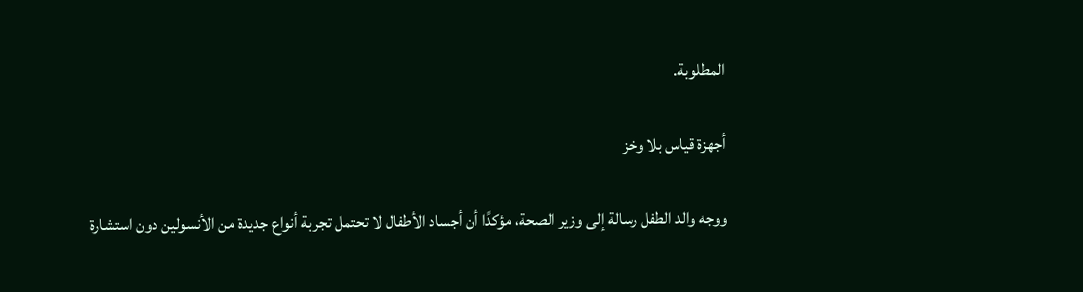المطلوبة.

أجهزة قياس بلا وخز

ووجه والد الطفل رسالة إلى وزير الصحة، مؤكدًا أن أجساد الأطفال لا تحتمل تجربة أنواع جديدة من الأنسولين دون استشارة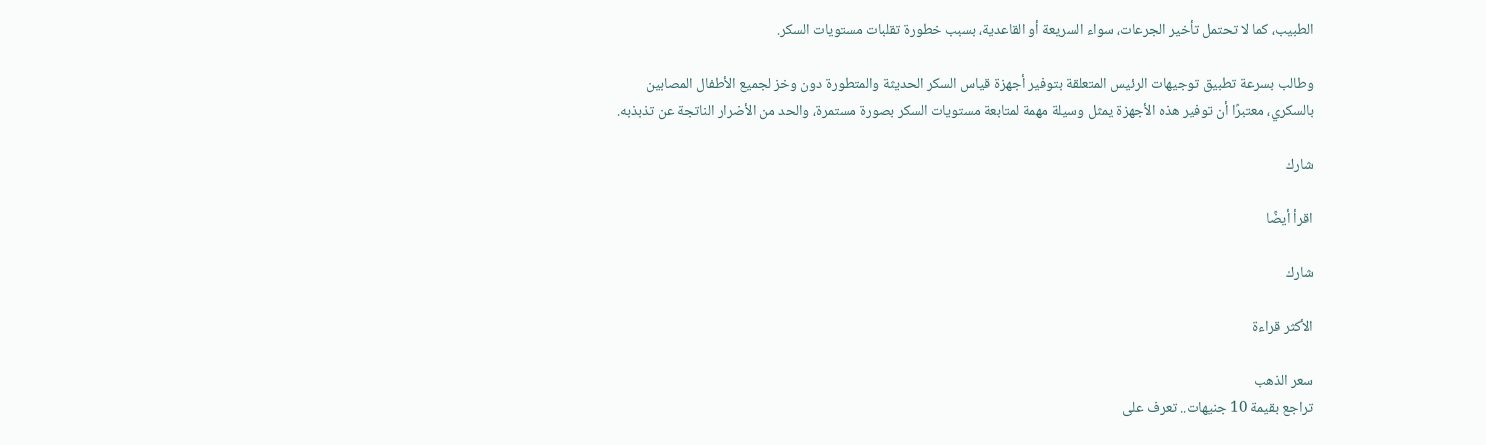الطبيب، كما لا تحتمل تأخير الجرعات، سواء السريعة أو القاعدية، بسبب خطورة تقلبات مستويات السكر.

وطالب بسرعة تطبيق توجيهات الرئيس المتعلقة بتوفير أجهزة قياس السكر الحديثة والمتطورة دون وخز لجميع الأطفال المصابين بالسكري، معتبرًا أن توفير هذه الأجهزة يمثل وسيلة مهمة لمتابعة مستويات السكر بصورة مستمرة، والحد من الأضرار الناتجة عن تذبذبه.

شارك

اقرأ أيضًا

شارك

الأكثر قراءة

سعر الذهب
تراجع بقيمة 10 جنيهات.. تعرف على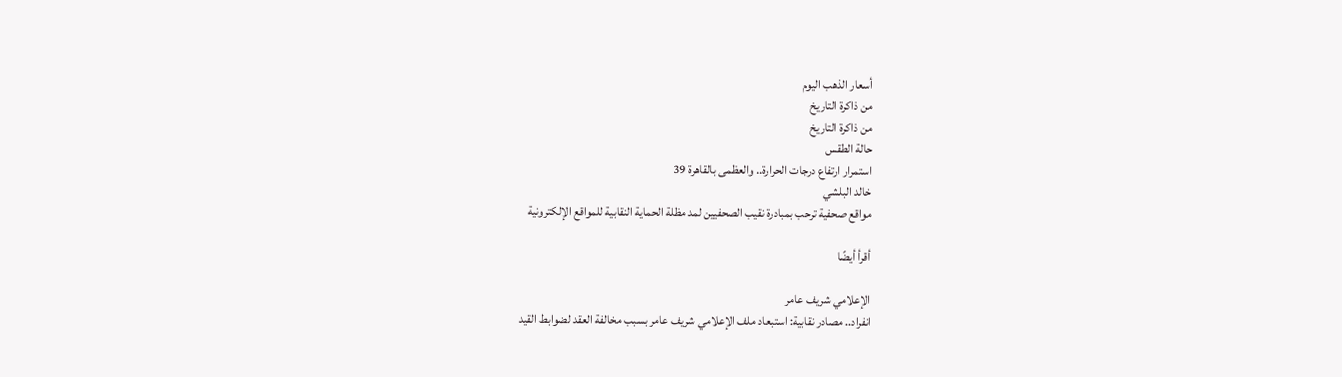أسعار الذهب اليوم
من ذاكرة التاريخ
من ذاكرة التاريخ
حالة الطقس
استمرار ارتفاع درجات الحرارة.. والعظمى بالقاهرة 39
خالد البلشي
مواقع صحفية ترحب بمبادرة نقيب الصحفيين لمد مظلة الحماية النقابية للمواقع الإلكترونية

أقرأ أيضًا

الإعلامي شريف عامر
انفراد.. مصادر نقابية: استبعاد ملف الإعلامي شريف عامر بسبب مخالفة العقد لضوابط القيد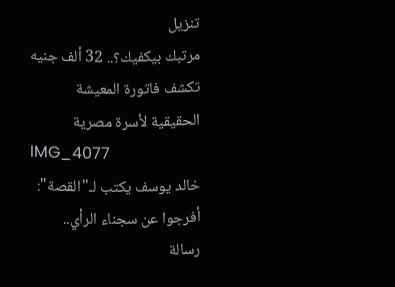تنزيل
مرتبك بيكفيك؟.. 32 ألف جنيه تكشف فاتورة المعيشة الحقيقية لأسرة مصرية
IMG_4077
خالد يوسف يكتب لـ"القصة": أفرجوا عن سجناء الرأي.. رسالة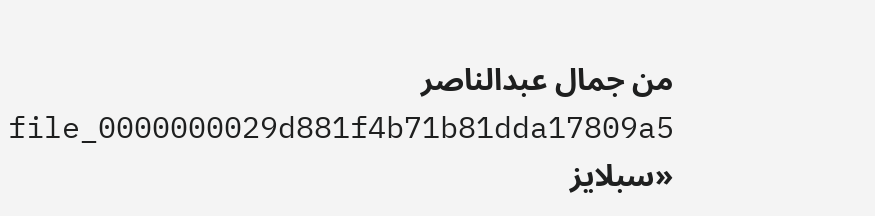من جمال عبدالناصر
file_0000000029d881f4b71b81dda17809a5
«سبلايز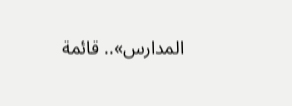المدارس».. قائمة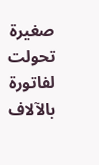صغيرة تحولت لفاتورة بالآلاف